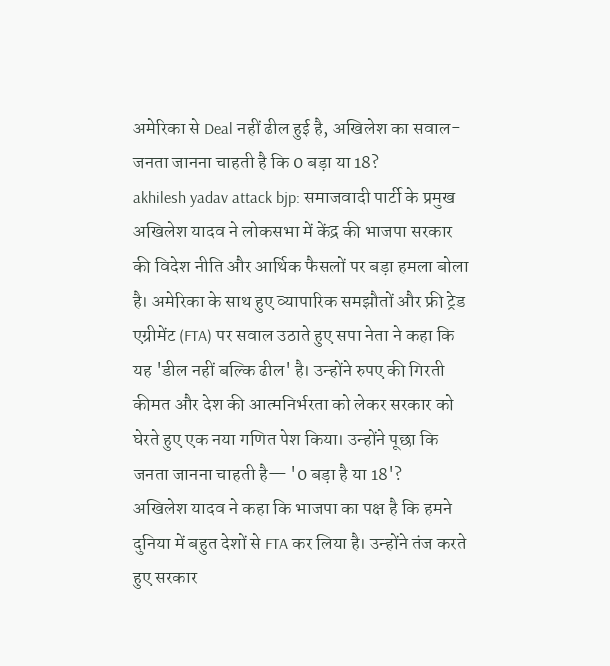अमेरिका से Deal नहीं ढील हुई है, अखिलेश का सवाल- जनता जानना चाहती है कि 0 बड़ा या 18?
akhilesh yadav attack bjp: समाजवादी पार्टी के प्रमुख अखिलेश यादव ने लोकसभा में केंद्र की भाजपा सरकार की विदेश नीति और आर्थिक फैसलों पर बड़ा हमला बोला है। अमेरिका के साथ हुए व्यापारिक समझौतों और फ्री ट्रेड एग्रीमेंट (FTA) पर सवाल उठाते हुए सपा नेता ने कहा कि यह 'डील नहीं बल्कि ढील' है। उन्होंने रुपए की गिरती कीमत और देश की आत्मनिर्भरता को लेकर सरकार को घेरते हुए एक नया गणित पेश किया। उन्होंने पूछा कि जनता जानना चाहती है— '0 बड़ा है या 18'?
अखिलेश यादव ने कहा कि भाजपा का पक्ष है कि हमने दुनिया में बहुत देशों से FTA कर लिया है। उन्होंने तंज करते हुए सरकार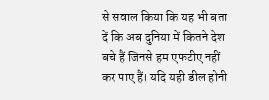से सवाल किया कि यह भी बता दें कि अब दुनिया में कितने देश बचे हैं जिनसे हम एफटीए नहीं कर पाए हैं। यदि यही डील होनी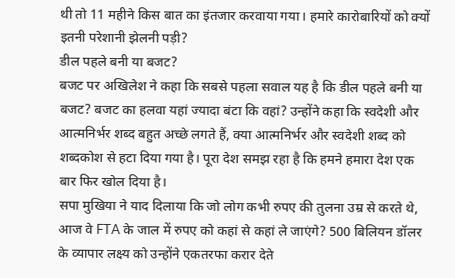थी तो 11 महीने किस बात का इंतजार करवाया गया। हमारे कारोबारियों को क्यों इतनी परेशानी झेलनी पड़ी?
डील पहले बनी या बजट?
बजट पर अखिलेश ने कहा कि सबसे पहला सवाल यह है कि डील पहले बनी या बजट? बजट का हलवा यहां ज्यादा बंटा कि वहां? उन्होंने कहा कि स्वदेशी और आत्मनिर्भर शब्द बहुत अच्छे लगते हैं, क्या आत्मनिर्भर और स्वदेशी शब्द को शब्दकोश से हटा दिया गया है। पूरा देश समझ रहा है कि हमने हमारा देश एक बार फिर खोल दिया है।
सपा मुखिया ने याद दिलाया कि जो लोग कभी रुपए की तुलना उम्र से करते थे, आज वे FTA के जाल में रुपए को कहां से कहां ले जाएंगे? 500 बिलियन डॉलर के व्यापार लक्ष्य को उन्होंने एकतरफा करार देते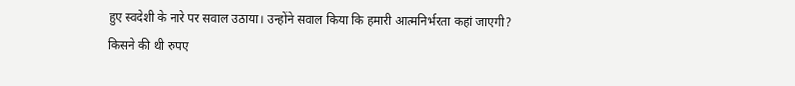हुए स्वदेशी के नारे पर सवाल उठाया। उन्होंने सवाल किया कि हमारी आत्मनिर्भरता कहां जाएगी?
किसने की थी रुपए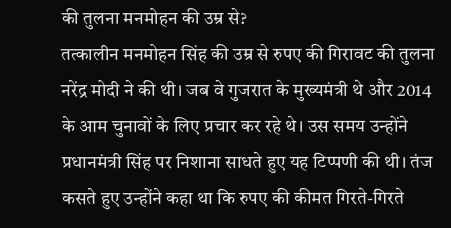की तुलना मनमोहन की उम्र से?
तत्कालीन मनमोहन सिंह की उम्र से रुपए की गिरावट की तुलना नरेंद्र मोदी ने की थी। जब वे गुजरात के मुख्यमंत्री थे और 2014 के आम चुनावों के लिए प्रचार कर रहे थे। उस समय उन्होंने प्रधानमंत्री सिंह पर निशाना साधते हुए यह टिप्पणी की थी। तंज कसते हुए उन्होंने कहा था कि रुपए की कीमत गिरते-गिरते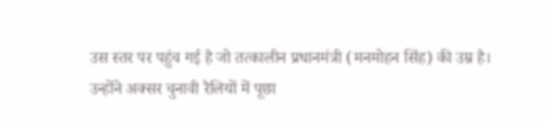उस स्तर पर पहुंच गई है जो तत्कालीन प्रधानमंत्री (मनमोहन सिंह) की उम्र है।
उन्होंने अक्सर चुनावी रैलियों में पूछा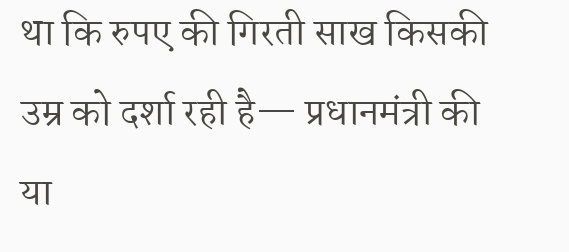था कि रुपए की गिरती साख किसकी उम्र को दर्शा रही है— प्रधानमंत्री की या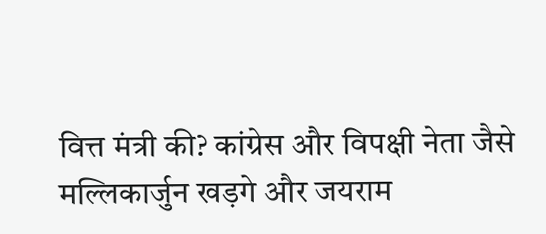वित्त मंत्री की? कांग्रेस और विपक्षी नेता जैसे मल्लिकार्जुन खड़गे और जयराम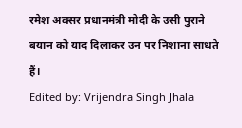रमेश अक्सर प्रधानमंत्री मोदी के उसी पुराने बयान को याद दिलाकर उन पर निशाना साधते हैं।
Edited by: Vrijendra Singh Jhala